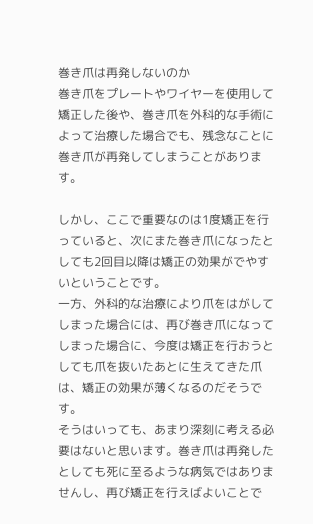巻き爪は再発しないのか
巻き爪をプレートやワイヤーを使用して矯正した後や、巻き爪を外科的な手術によって治療した場合でも、残念なことに巻き爪が再発してしまうことがあります。

しかし、ここで重要なのは1度矯正を行っていると、次にまた巻き爪になったとしても2回目以降は矯正の効果がでやすいということです。
一方、外科的な治療により爪をはがしてしまった場合には、再び巻き爪になってしまった場合に、今度は矯正を行おうとしても爪を抜いたあとに生えてきた爪は、矯正の効果が薄くなるのだそうです。
そうはいっても、あまり深刻に考える必要はないと思います。巻き爪は再発したとしても死に至るような病気ではありませんし、再び矯正を行えばよいことで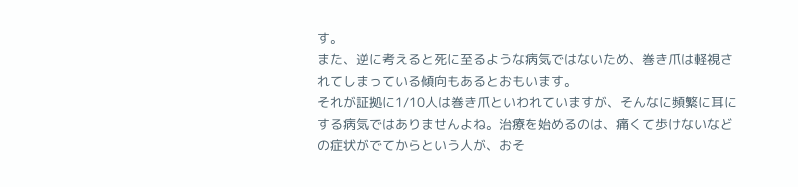す。
また、逆に考えると死に至るような病気ではないため、巻き爪は軽視されてしまっている傾向もあるとおもいます。
それが証拠に1/10人は巻き爪といわれていますが、そんなに頻繁に耳にする病気ではありませんよね。治療を始めるのは、痛くて歩けないなどの症状がでてからという人が、おそ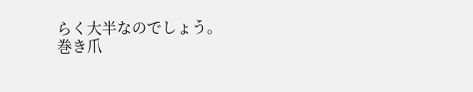らく大半なのでしょう。
巻き爪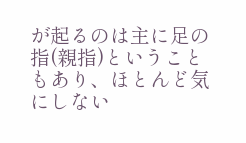が起るのは主に足の指(親指)ということもあり、ほとんど気にしない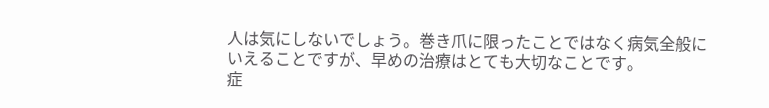人は気にしないでしょう。巻き爪に限ったことではなく病気全般にいえることですが、早めの治療はとても大切なことです。
症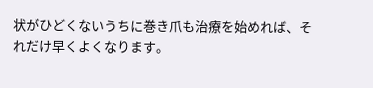状がひどくないうちに巻き爪も治療を始めれば、それだけ早くよくなります。